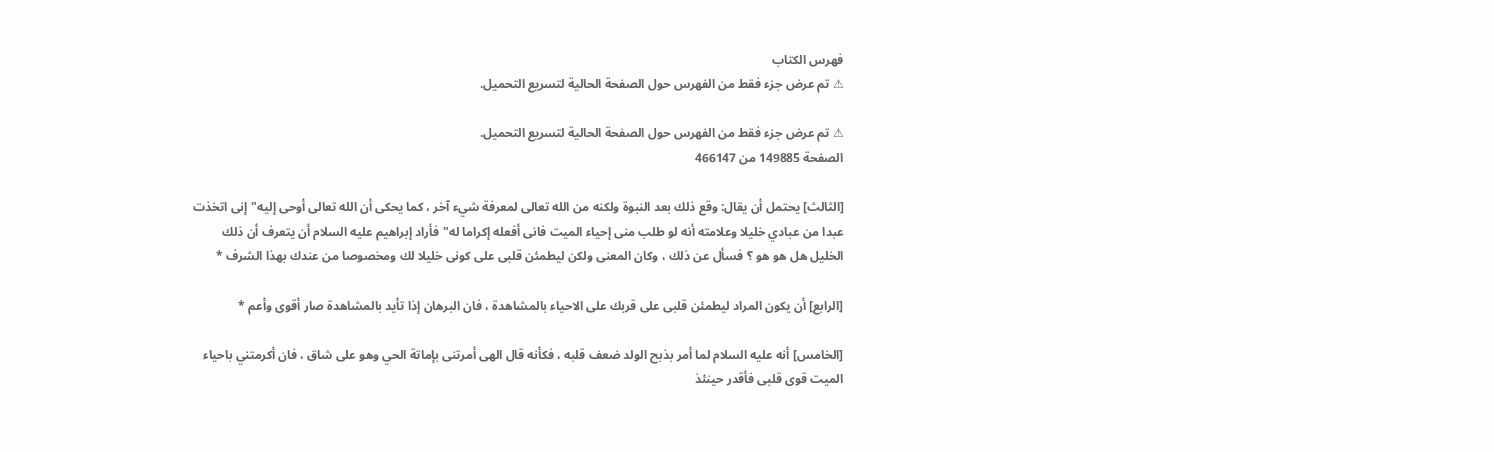فهرس الكتاب
⚠ تم عرض جزء فقط من الفهرس حول الصفحة الحالية لتسريع التحميل.

⚠ تم عرض جزء فقط من الفهرس حول الصفحة الحالية لتسريع التحميل.
الصفحة 149885 من 466147

[الثالث] يحتمل أن يقال: وقع ذلك بعد النبوة ولكنه من الله تعالى لمعرفة شيء آخر ، كما يحكى أن الله تعالى أوحى إليه"إنى اتخذت عبدا من عبادي خليلا وعلامته أنه لو طلب منى إحياء الميت فانى أفعله إكراما له"فأراد إبراهيم عليه السلام أن يتعرف أن ذلك الخليل هل هو هو ؟ فسأل عن ذلك ، وكان المعنى ولكن ليطمئن قلبى على كونى خليلا لك ومخصوصا من عندك بهذا الشرف *

[الرابع] أن يكون المراد ليطمئن قلبى على قربك على الاحياء بالمشاهدة ، فان البرهان إذا تأيد بالمشاهدة صار أقوى وأعم *

[الخامس] أنه عليه السلام لما أمر بذبح الولد ضعف قلبه ، فكأنه قال الهى أمرتنى بإماتة الحي وهو على شاق ، فان أكرمتني باحياء الميت قوى قلبى فأقدر حينئذ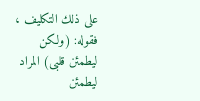على ذلك التكليف ، فقوله: (ولكن ليطمئن قلبى) المراد ليطمئن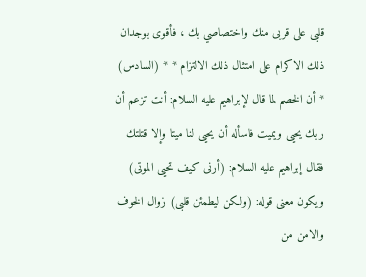قلبى على قربى منك واختصاصي بك ، فأقوى بوجدان ذلك الاكرام على امتثال ذلك الالتزام * * (السادس) * أن الخصم لما قال لإبراهيم عليه السلام: أنت تزعم أن ربك يحيى ويميت فاسأله أن يحيى لنا ميتا وإلا قتلتك فقال إبراهيم عليه السلام: (أرنى كيف تحيى الموتى) ويكون معنى قوله: (ولكن ليطمئن قلبى) زوال الخوف والامن من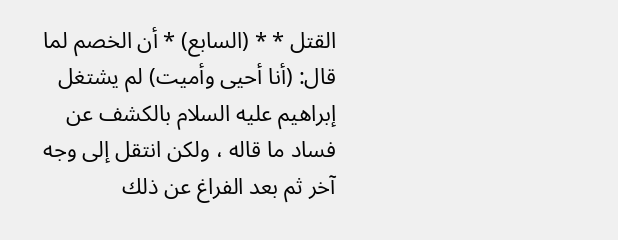القتل * * (السابع) * أن الخصم لما قال: (أنا أحيى وأميت) لم يشتغل إبراهيم عليه السلام بالكشف عن فساد ما قاله ، ولكن انتقل إلى وجه آخر ثم بعد الفراغ عن ذلك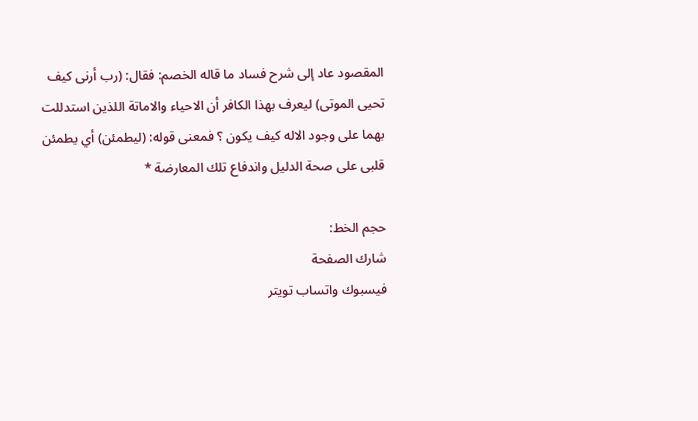المقصود عاد إلى شرح فساد ما قاله الخصم: فقال: (رب أرنى كيف تحيى الموتى) ليعرف بهذا الكافر أن الاحياء والاماتة اللذين استدللت بهما على وجود الاله كيف يكون ؟ فمعنى قوله: (ليطمئن) أي يطمئن قلبى على صحة الدليل واندفاع تلك المعارضة *

حجم الخط:
شارك الصفحة
فيسبوك واتساب تويتر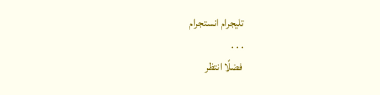تليجرام انستجرام
. . .
فضلًا انتظر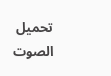تحميل الصوت